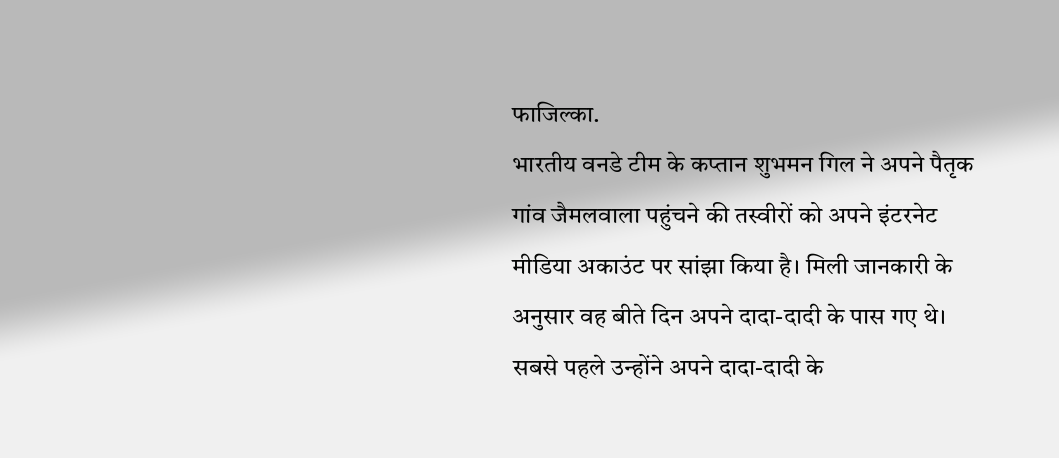फाजिल्का.
भारतीय वनडे टीम के कप्तान शुभमन गिल ने अपने पैतृक गांव जैमलवाला पहुंचने की तस्वीरों को अपने इंटरनेट मीडिया अकाउंट पर सांझा किया है। मिली जानकारी के अनुसार वह बीते दिन अपने दादा-दादी के पास गए थे। सबसे पहले उन्होंने अपने दादा-दादी के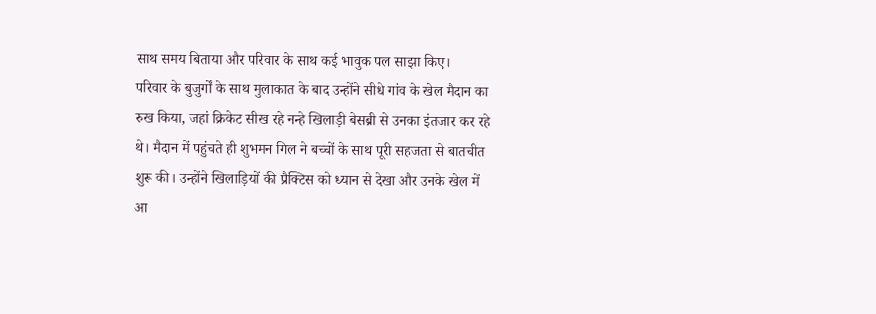साथ समय बिताया और परिवार के साथ कई भावुक पल साझा किए।
परिवार के बुजुर्गों के साथ मुलाकात के बाद उन्होंने सीधे गांव के खेल मैदान का रुख किया, जहां क्रिकेट सीख रहे नन्हे खिलाड़ी बेसब्री से उनका इंतजार कर रहे थे। मैदान में पहुंचते ही शुभमन गिल ने बच्चों के साथ पूरी सहजता से बातचीत शुरू की। उन्होंने खिलाड़ियों की प्रैक्टिस को ध्यान से देखा और उनके खेल में आ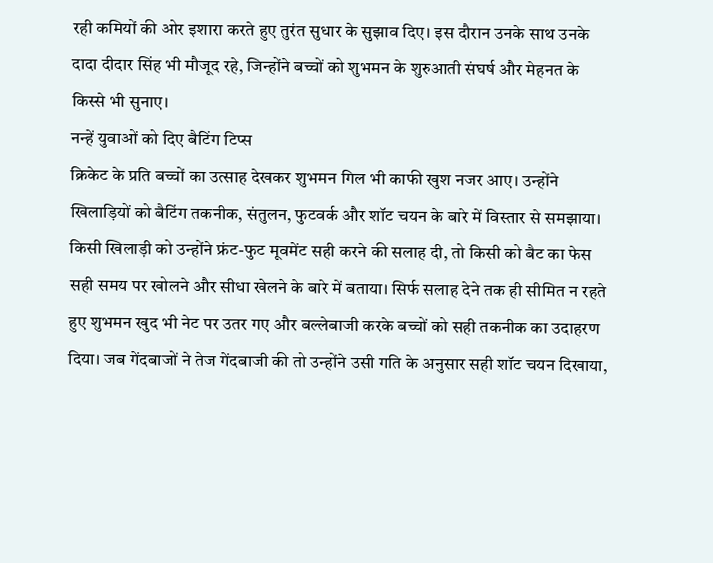रही कमियों की ओर इशारा करते हुए तुरंत सुधार के सुझाव दिए। इस दौरान उनके साथ उनके दादा दीदार सिंह भी मौजूद रहे, जिन्होंने बच्चों को शुभमन के शुरुआती संघर्ष और मेहनत के किस्से भी सुनाए।
नन्हें युवाओं को दिए बैटिंग टिप्स
क्रिकेट के प्रति बच्चों का उत्साह देखकर शुभमन गिल भी काफी खुश नजर आए। उन्होंने खिलाड़ियों को बैटिंग तकनीक, संतुलन, फुटवर्क और शॉट चयन के बारे में विस्तार से समझाया। किसी खिलाड़ी को उन्होंने फ्रंट-फुट मूवमेंट सही करने की सलाह दी, तो किसी को बैट का फेस सही समय पर खोलने और सीधा खेलने के बारे में बताया। सिर्फ सलाह देने तक ही सीमित न रहते हुए शुभमन खुद भी नेट पर उतर गए और बल्लेबाजी करके बच्चों को सही तकनीक का उदाहरण दिया। जब गेंदबाजों ने तेज गेंदबाजी की तो उन्होंने उसी गति के अनुसार सही शॉट चयन दिखाया,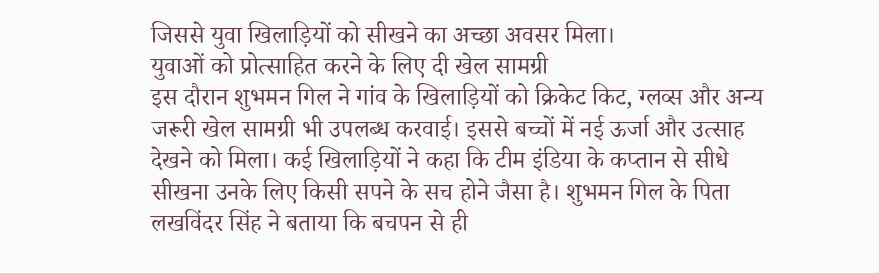जिससे युवा खिलाड़ियों को सीखने का अच्छा अवसर मिला।
युवाओं को प्रोत्साहित करने के लिए दी खेल सामग्री
इस दौरान शुभमन गिल ने गांव के खिलाड़ियों को क्रिकेट किट, ग्लव्स और अन्य जरूरी खेल सामग्री भी उपलब्ध करवाई। इससे बच्चों में नई ऊर्जा और उत्साह देखने को मिला। कई खिलाड़ियों ने कहा कि टीम इंडिया के कप्तान से सीधे सीखना उनके लिए किसी सपने के सच होने जैसा है। शुभमन गिल के पिता लखविंदर सिंह ने बताया कि बचपन से ही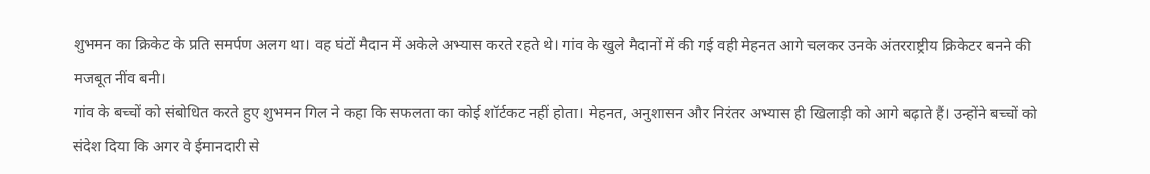शुभमन का क्रिकेट के प्रति समर्पण अलग था। वह घंटों मैदान में अकेले अभ्यास करते रहते थे। गांव के खुले मैदानों में की गई वही मेहनत आगे चलकर उनके अंतरराष्ट्रीय क्रिकेटर बनने की मजबूत नींव बनी।
गांव के बच्चों को संबोधित करते हुए शुभमन गिल ने कहा कि सफलता का कोई शॉर्टकट नहीं होता। मेहनत, अनुशासन और निरंतर अभ्यास ही खिलाड़ी को आगे बढ़ाते हैं। उन्होंने बच्चों को संदेश दिया कि अगर वे ईमानदारी से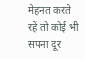मेहनत करते रहें तो कोई भी सपना दूर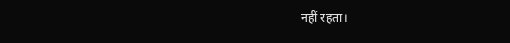नहीं रहता।